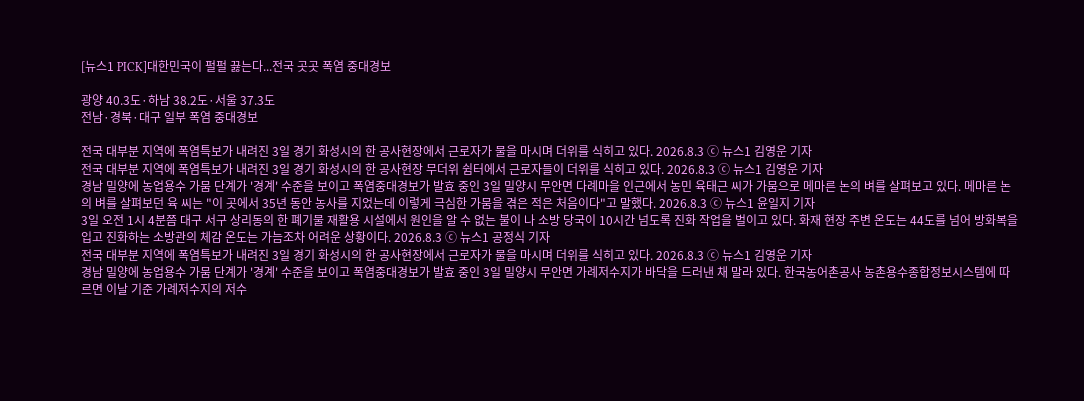[뉴스1 PICK]대한민국이 펄펄 끓는다...전국 곳곳 폭염 중대경보

광양 40.3도·하남 38.2도·서울 37.3도
전남·경북·대구 일부 폭염 중대경보

전국 대부분 지역에 폭염특보가 내려진 3일 경기 화성시의 한 공사현장에서 근로자가 물을 마시며 더위를 식히고 있다. 2026.8.3 ⓒ 뉴스1 김영운 기자
전국 대부분 지역에 폭염특보가 내려진 3일 경기 화성시의 한 공사현장 무더위 쉼터에서 근로자들이 더위를 식히고 있다. 2026.8.3 ⓒ 뉴스1 김영운 기자
경남 밀양에 농업용수 가뭄 단계가 '경계' 수준을 보이고 폭염중대경보가 발효 중인 3일 밀양시 무안면 다례마을 인근에서 농민 육태근 씨가 가뭄으로 메마른 논의 벼를 살펴보고 있다. 메마른 논의 벼를 살펴보던 육 씨는 "이 곳에서 35년 동안 농사를 지었는데 이렇게 극심한 가뭄을 겪은 적은 처음이다"고 말했다. 2026.8.3 ⓒ 뉴스1 윤일지 기자
3일 오전 1시 4분쯤 대구 서구 상리동의 한 폐기물 재활용 시설에서 원인을 알 수 없는 불이 나 소방 당국이 10시간 넘도록 진화 작업을 벌이고 있다. 화재 현장 주변 온도는 44도를 넘어 방화복을 입고 진화하는 소방관의 체감 온도는 가늠조차 어려운 상황이다. 2026.8.3 ⓒ 뉴스1 공정식 기자
전국 대부분 지역에 폭염특보가 내려진 3일 경기 화성시의 한 공사현장에서 근로자가 물을 마시며 더위를 식히고 있다. 2026.8.3 ⓒ 뉴스1 김영운 기자
경남 밀양에 농업용수 가뭄 단계가 '경계' 수준을 보이고 폭염중대경보가 발효 중인 3일 밀양시 무안면 가례저수지가 바닥을 드러낸 채 말라 있다. 한국농어촌공사 농촌용수종합정보시스템에 따르면 이날 기준 가례저수지의 저수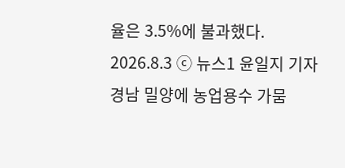율은 3.5%에 불과했다. 2026.8.3 ⓒ 뉴스1 윤일지 기자
경남 밀양에 농업용수 가뭄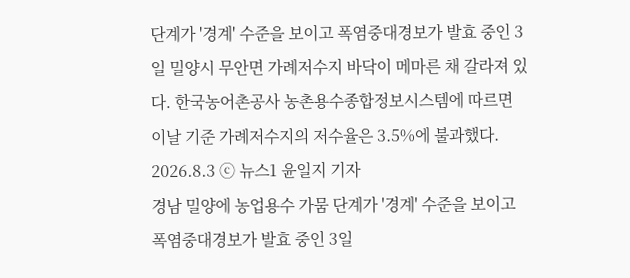단계가 '경계' 수준을 보이고 폭염중대경보가 발효 중인 3일 밀양시 무안면 가례저수지 바닥이 메마른 채 갈라져 있다. 한국농어촌공사 농촌용수종합정보시스템에 따르면 이날 기준 가례저수지의 저수율은 3.5%에 불과했다. 2026.8.3 ⓒ 뉴스1 윤일지 기자
경남 밀양에 농업용수 가뭄 단계가 '경계' 수준을 보이고 폭염중대경보가 발효 중인 3일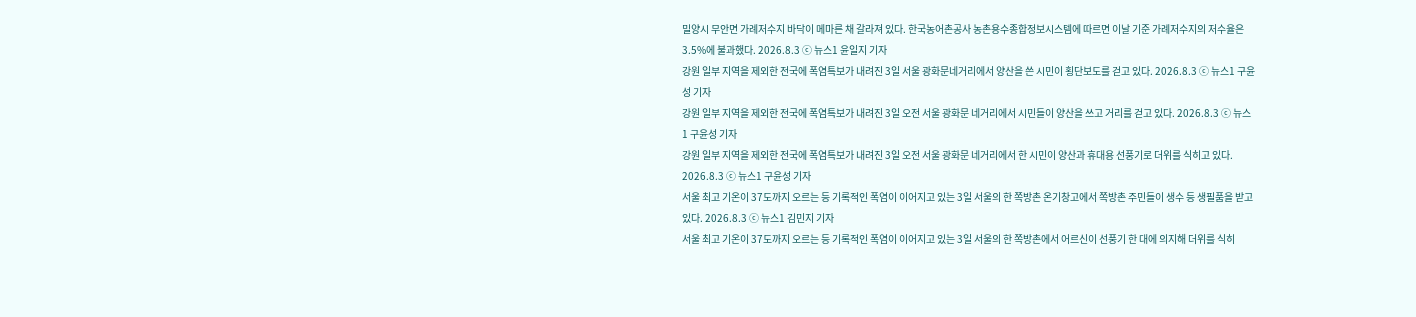밀양시 무안면 가례저수지 바닥이 메마른 채 갈라져 있다. 한국농어촌공사 농촌용수종합정보시스템에 따르면 이날 기준 가례저수지의 저수율은 3.5%에 불과했다. 2026.8.3 ⓒ 뉴스1 윤일지 기자
강원 일부 지역을 제외한 전국에 폭염특보가 내려진 3일 서울 광화문네거리에서 양산을 쓴 시민이 횡단보도를 걷고 있다. 2026.8.3 ⓒ 뉴스1 구윤성 기자
강원 일부 지역을 제외한 전국에 폭염특보가 내려진 3일 오전 서울 광화문 네거리에서 시민들이 양산을 쓰고 거리를 걷고 있다. 2026.8.3 ⓒ 뉴스1 구윤성 기자
강원 일부 지역을 제외한 전국에 폭염특보가 내려진 3일 오전 서울 광화문 네거리에서 한 시민이 양산과 휴대용 선풍기로 더위를 식히고 있다. 2026.8.3 ⓒ 뉴스1 구윤성 기자
서울 최고 기온이 37도까지 오르는 등 기록적인 폭염이 이어지고 있는 3일 서울의 한 쪽방촌 온기창고에서 쪽방촌 주민들이 생수 등 생필품을 받고 있다. 2026.8.3 ⓒ 뉴스1 김민지 기자
서울 최고 기온이 37도까지 오르는 등 기록적인 폭염이 이어지고 있는 3일 서울의 한 쪽방촌에서 어르신이 선풍기 한 대에 의지해 더위를 식히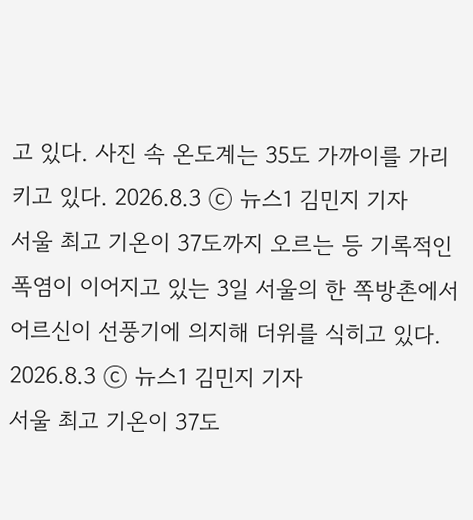고 있다. 사진 속 온도계는 35도 가까이를 가리키고 있다. 2026.8.3 ⓒ 뉴스1 김민지 기자
서울 최고 기온이 37도까지 오르는 등 기록적인 폭염이 이어지고 있는 3일 서울의 한 쪽방촌에서 어르신이 선풍기에 의지해 더위를 식히고 있다. 2026.8.3 ⓒ 뉴스1 김민지 기자
서울 최고 기온이 37도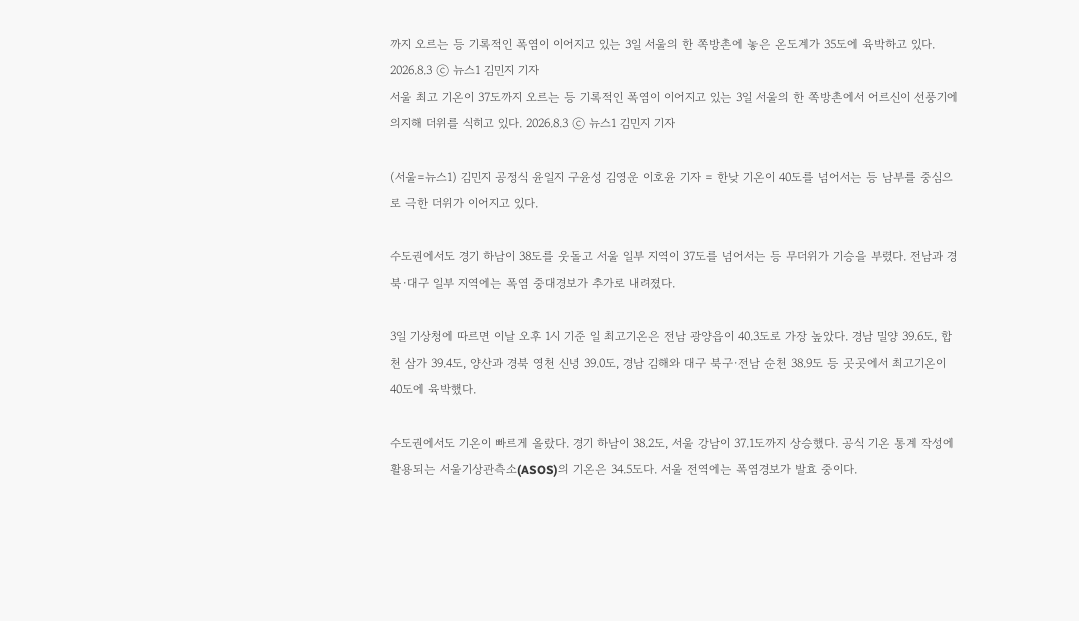까지 오르는 등 기록적인 폭염이 이어지고 있는 3일 서울의 한 쪽방촌에 놓은 온도계가 35도에 육박하고 있다. 2026.8.3 ⓒ 뉴스1 김민지 기자
서울 최고 기온이 37도까지 오르는 등 기록적인 폭염이 이어지고 있는 3일 서울의 한 쪽방촌에서 어르신이 선풍기에 의지해 더위를 식히고 있다. 2026.8.3 ⓒ 뉴스1 김민지 기자

(서울=뉴스1) 김민지 공정식 윤일지 구윤성 김영운 이호윤 기자 = 한낮 기온이 40도를 넘어서는 등 남부를 중심으로 극한 더위가 이어지고 있다.

수도권에서도 경기 하남이 38도를 웃돌고 서울 일부 지역이 37도를 넘어서는 등 무더위가 기승을 부렸다. 전남과 경북·대구 일부 지역에는 폭염 중대경보가 추가로 내려졌다.

3일 기상청에 따르면 이날 오후 1시 기준 일 최고기온은 전남 광양읍이 40.3도로 가장 높았다. 경남 밀양 39.6도, 합천 삼가 39.4도, 양산과 경북 영천 신녕 39.0도, 경남 김해와 대구 북구·전남 순천 38.9도 등 곳곳에서 최고기온이 40도에 육박했다.

수도권에서도 기온이 빠르게 올랐다. 경기 하남이 38.2도, 서울 강남이 37.1도까지 상승했다. 공식 기온 통계 작성에 활용되는 서울기상관측소(ASOS)의 기온은 34.5도다. 서울 전역에는 폭염경보가 발효 중이다.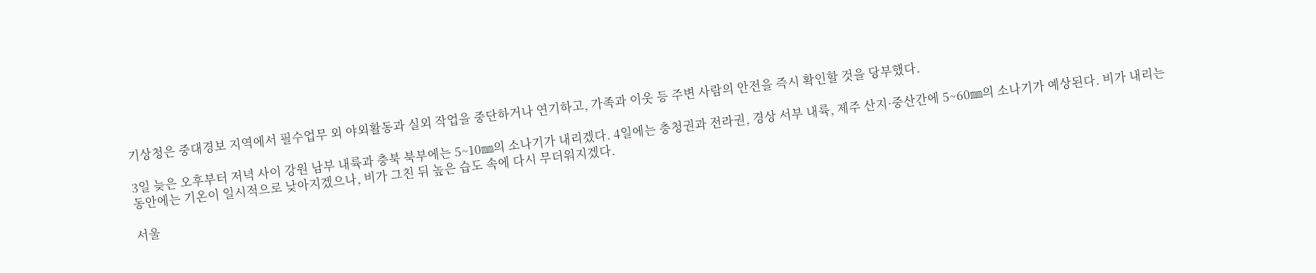기상청은 중대경보 지역에서 필수업무 외 야외활동과 실외 작업을 중단하거나 연기하고, 가족과 이웃 등 주변 사람의 안전을 즉시 확인할 것을 당부했다.

3일 늦은 오후부터 저녁 사이 강원 남부 내륙과 충북 북부에는 5~10㎜의 소나기가 내리겠다. 4일에는 충청권과 전라권, 경상 서부 내륙, 제주 산지·중산간에 5~60㎜의 소나기가 예상된다. 비가 내리는 동안에는 기온이 일시적으로 낮아지겠으나, 비가 그친 뒤 높은 습도 속에 다시 무더워지겠다.

서울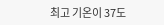최고 기온이 37도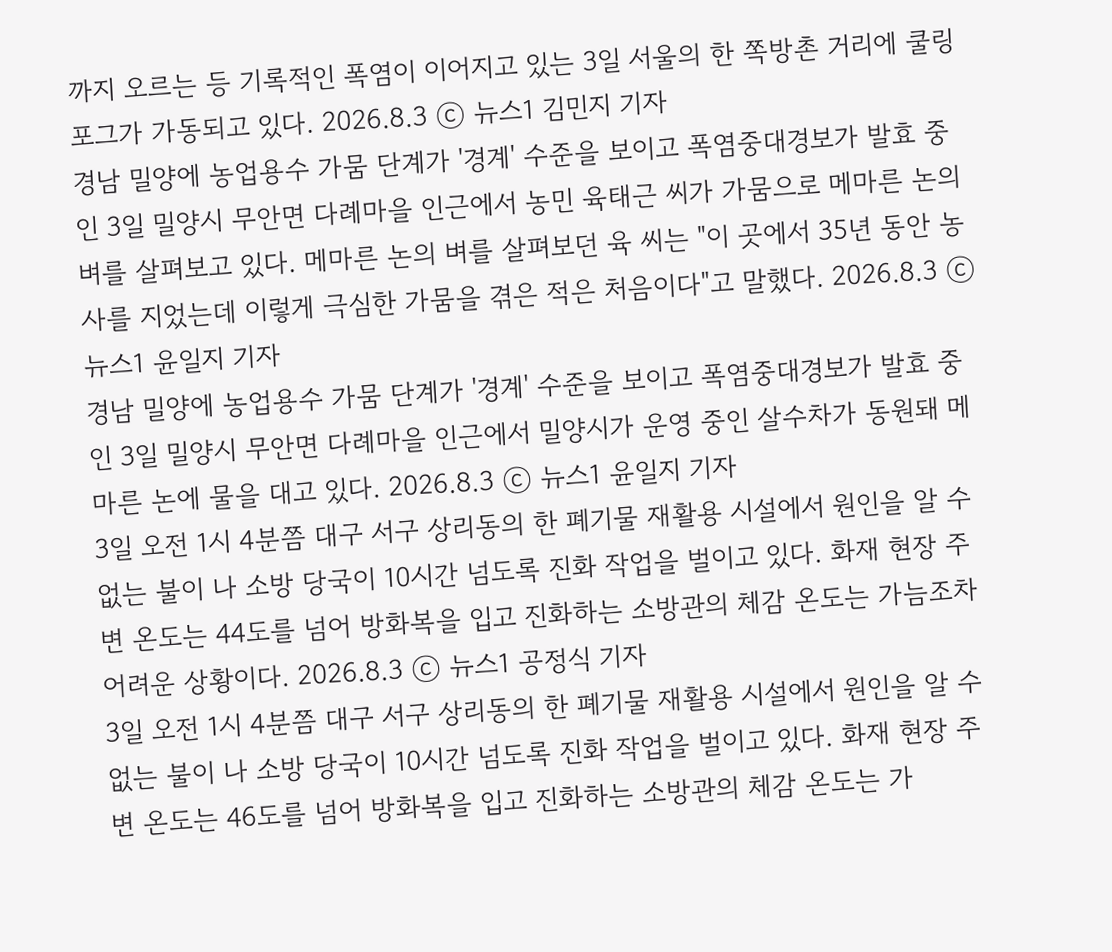까지 오르는 등 기록적인 폭염이 이어지고 있는 3일 서울의 한 쪽방촌 거리에 쿨링포그가 가동되고 있다. 2026.8.3 ⓒ 뉴스1 김민지 기자
경남 밀양에 농업용수 가뭄 단계가 '경계' 수준을 보이고 폭염중대경보가 발효 중인 3일 밀양시 무안면 다례마을 인근에서 농민 육태근 씨가 가뭄으로 메마른 논의 벼를 살펴보고 있다. 메마른 논의 벼를 살펴보던 육 씨는 "이 곳에서 35년 동안 농사를 지었는데 이렇게 극심한 가뭄을 겪은 적은 처음이다"고 말했다. 2026.8.3 ⓒ 뉴스1 윤일지 기자
경남 밀양에 농업용수 가뭄 단계가 '경계' 수준을 보이고 폭염중대경보가 발효 중인 3일 밀양시 무안면 다례마을 인근에서 밀양시가 운영 중인 살수차가 동원돼 메마른 논에 물을 대고 있다. 2026.8.3 ⓒ 뉴스1 윤일지 기자
3일 오전 1시 4분쯤 대구 서구 상리동의 한 폐기물 재활용 시설에서 원인을 알 수 없는 불이 나 소방 당국이 10시간 넘도록 진화 작업을 벌이고 있다. 화재 현장 주변 온도는 44도를 넘어 방화복을 입고 진화하는 소방관의 체감 온도는 가늠조차 어려운 상황이다. 2026.8.3 ⓒ 뉴스1 공정식 기자
3일 오전 1시 4분쯤 대구 서구 상리동의 한 폐기물 재활용 시설에서 원인을 알 수 없는 불이 나 소방 당국이 10시간 넘도록 진화 작업을 벌이고 있다. 화재 현장 주변 온도는 46도를 넘어 방화복을 입고 진화하는 소방관의 체감 온도는 가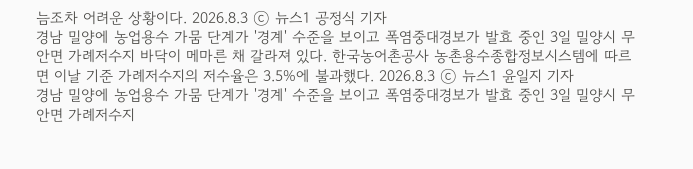늠조차 어려운 상황이다. 2026.8.3 ⓒ 뉴스1 공정식 기자
경남 밀양에 농업용수 가뭄 단계가 '경계' 수준을 보이고 폭염중대경보가 발효 중인 3일 밀양시 무안면 가례저수지 바닥이 메마른 채 갈라져 있다. 한국농어촌공사 농촌용수종합정보시스템에 따르면 이날 기준 가례저수지의 저수율은 3.5%에 불과했다. 2026.8.3 ⓒ 뉴스1 윤일지 기자
경남 밀양에 농업용수 가뭄 단계가 '경계' 수준을 보이고 폭염중대경보가 발효 중인 3일 밀양시 무안면 가례저수지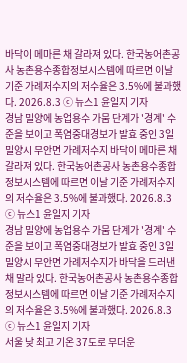바닥이 메마른 채 갈라져 있다. 한국농어촌공사 농촌용수종합정보시스템에 따르면 이날 기준 가례저수지의 저수율은 3.5%에 불과했다. 2026.8.3 ⓒ 뉴스1 윤일지 기자
경남 밀양에 농업용수 가뭄 단계가 '경계' 수준을 보이고 폭염중대경보가 발효 중인 3일 밀양시 무안면 가례저수지 바닥이 메마른 채 갈라져 있다. 한국농어촌공사 농촌용수종합정보시스템에 따르면 이날 기준 가례저수지의 저수율은 3.5%에 불과했다. 2026.8.3 ⓒ 뉴스1 윤일지 기자
경남 밀양에 농업용수 가뭄 단계가 '경계' 수준을 보이고 폭염중대경보가 발효 중인 3일 밀양시 무안면 가례저수지가 바닥을 드러낸 채 말라 있다. 한국농어촌공사 농촌용수종합정보시스템에 따르면 이날 기준 가례저수지의 저수율은 3.5%에 불과했다. 2026.8.3 ⓒ 뉴스1 윤일지 기자
서울 낮 최고 기온 37도로 무더운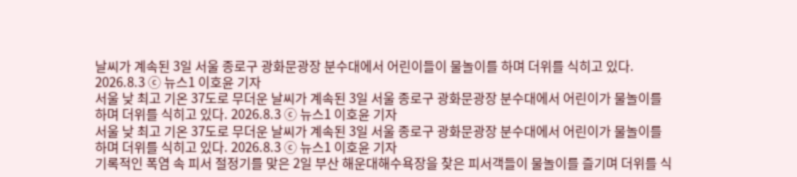날씨가 계속된 3일 서울 종로구 광화문광장 분수대에서 어린이들이 물놀이를 하며 더위를 식히고 있다. 2026.8.3 ⓒ 뉴스1 이호윤 기자
서울 낮 최고 기온 37도로 무더운 날씨가 계속된 3일 서울 종로구 광화문광장 분수대에서 어린이가 물놀이를 하며 더위를 식히고 있다. 2026.8.3 ⓒ 뉴스1 이호윤 기자
서울 낮 최고 기온 37도로 무더운 날씨가 계속된 3일 서울 종로구 광화문광장 분수대에서 어린이가 물놀이를 하며 더위를 식히고 있다. 2026.8.3 ⓒ 뉴스1 이호윤 기자
기록적인 폭염 속 피서 절정기를 맞은 2일 부산 해운대해수욕장을 찾은 피서객들이 물놀이를 즐기며 더위를 식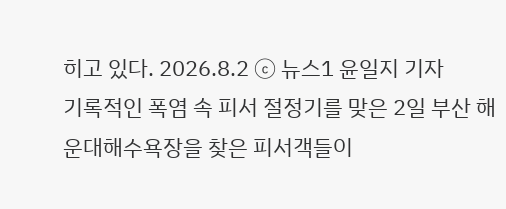히고 있다. 2026.8.2 ⓒ 뉴스1 윤일지 기자
기록적인 폭염 속 피서 절정기를 맞은 2일 부산 해운대해수욕장을 찾은 피서객들이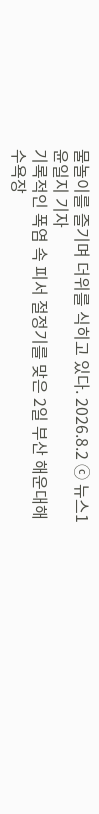물놀이를 즐기며 더위를 식히고 있다. 2026.8.2 ⓒ 뉴스1 윤일지 기자
기록적인 폭염 속 피서 절정기를 맞은 2일 부산 해운대해수욕장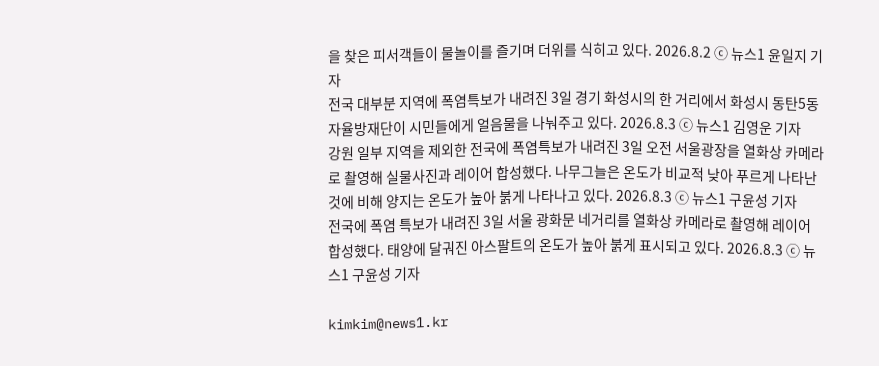을 찾은 피서객들이 물놀이를 즐기며 더위를 식히고 있다. 2026.8.2 ⓒ 뉴스1 윤일지 기자
전국 대부분 지역에 폭염특보가 내려진 3일 경기 화성시의 한 거리에서 화성시 동탄5동 자율방재단이 시민들에게 얼음물을 나눠주고 있다. 2026.8.3 ⓒ 뉴스1 김영운 기자
강원 일부 지역을 제외한 전국에 폭염특보가 내려진 3일 오전 서울광장을 열화상 카메라로 촬영해 실물사진과 레이어 합성했다. 나무그늘은 온도가 비교적 낮아 푸르게 나타난 것에 비해 양지는 온도가 높아 붉게 나타나고 있다. 2026.8.3 ⓒ 뉴스1 구윤성 기자
전국에 폭염 특보가 내려진 3일 서울 광화문 네거리를 열화상 카메라로 촬영해 레이어 합성했다. 태양에 달궈진 아스팔트의 온도가 높아 붉게 표시되고 있다. 2026.8.3 ⓒ 뉴스1 구윤성 기자

kimkim@news1.kr